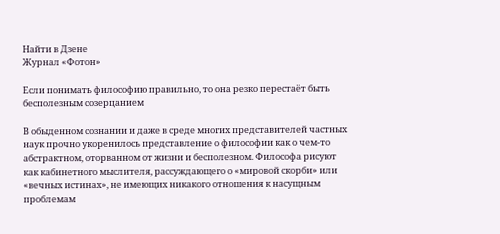Найти в Дзене
Журнал «Фотон»

Если понимать философию правильно, то она резко перестаёт быть бесполезным созерцанием

В обыденном сознании и даже в среде многих представителей частных наук прочно укоренилось представление о философии как о чем-то абстрактном, оторванном от жизни и бесполезном. Философа рисуют как кабинетного мыслителя, рассуждающего о «мировой скорби» или «вечных истинах», не имеющих никакого отношения к насущным проблемам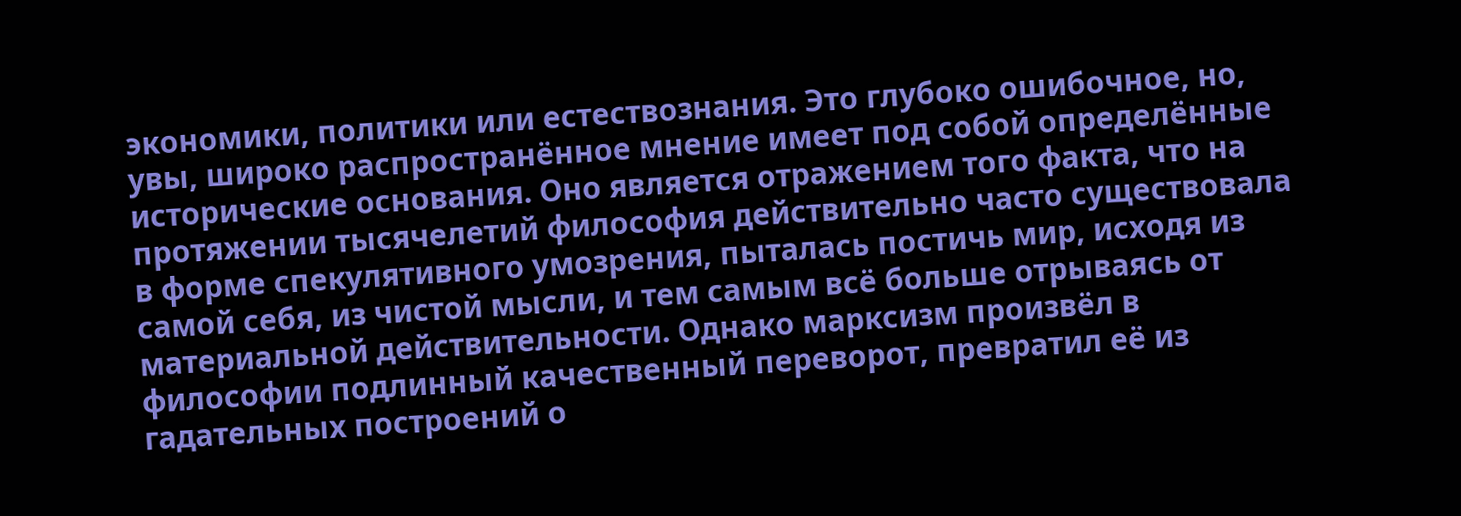экономики, политики или естествознания. Это глубоко ошибочное, но, увы, широко распространённое мнение имеет под собой определённые исторические основания. Оно является отражением того факта, что на протяжении тысячелетий философия действительно часто существовала в форме спекулятивного умозрения, пыталась постичь мир, исходя из самой себя, из чистой мысли, и тем самым всё больше отрываясь от материальной действительности. Однако марксизм произвёл в философии подлинный качественный переворот, превратил её из гадательных построений о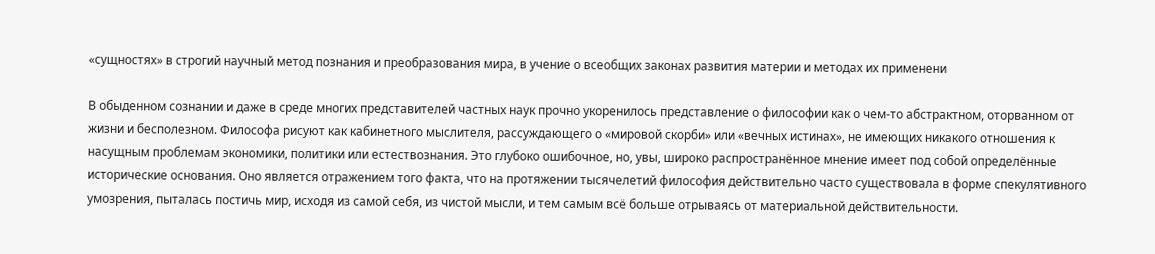«сущностях» в строгий научный метод познания и преобразования мира, в учение о всеобщих законах развития материи и методах их применени

В обыденном сознании и даже в среде многих представителей частных наук прочно укоренилось представление о философии как о чем-то абстрактном, оторванном от жизни и бесполезном. Философа рисуют как кабинетного мыслителя, рассуждающего о «мировой скорби» или «вечных истинах», не имеющих никакого отношения к насущным проблемам экономики, политики или естествознания. Это глубоко ошибочное, но, увы, широко распространённое мнение имеет под собой определённые исторические основания. Оно является отражением того факта, что на протяжении тысячелетий философия действительно часто существовала в форме спекулятивного умозрения, пыталась постичь мир, исходя из самой себя, из чистой мысли, и тем самым всё больше отрываясь от материальной действительности.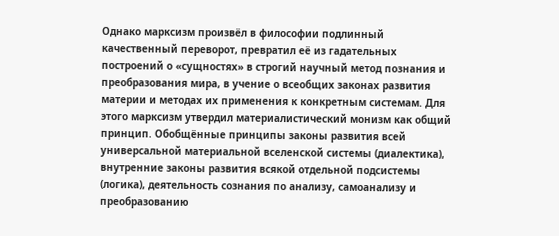Однако марксизм произвёл в философии подлинный качественный переворот, превратил её из гадательных построений о «сущностях» в строгий научный метод познания и преобразования мира, в учение о всеобщих законах развития материи и методах их применения к конкретным системам. Для этого марксизм утвердил материалистический монизм как общий принцип. Обобщённые принципы законы развития всей универсальной материальной вселенской системы (диалектика), внутренние законы развития всякой отдельной подсистемы (логика), деятельность сознания по анализу, самоанализу и преобразованию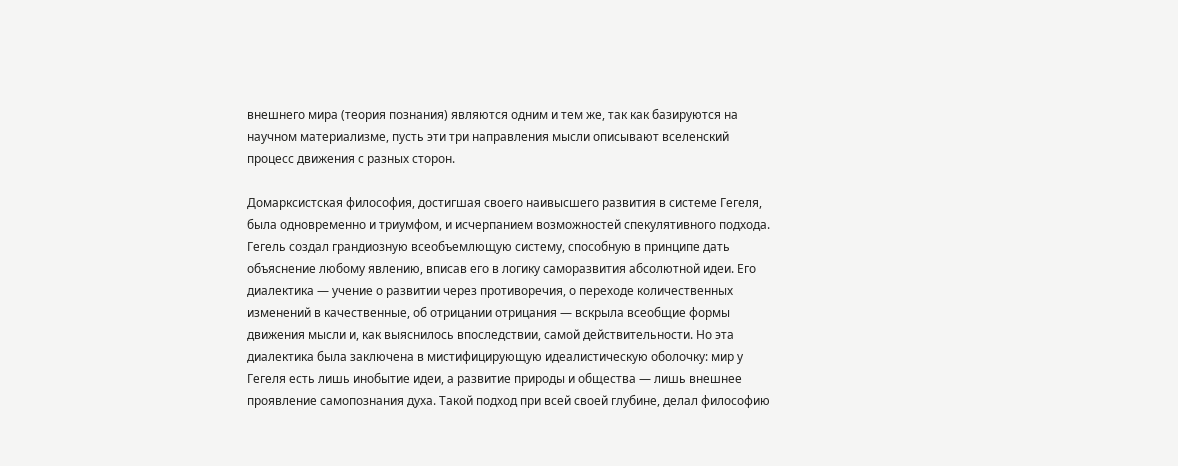внешнего мира (теория познания) являются одним и тем же, так как базируются на научном материализме, пусть эти три направления мысли описывают вселенский процесс движения с разных сторон.

Домарксистская философия, достигшая своего наивысшего развития в системе Гегеля, была одновременно и триумфом, и исчерпанием возможностей спекулятивного подхода. Гегель создал грандиозную всеобъемлющую систему, способную в принципе дать объяснение любому явлению, вписав его в логику саморазвития абсолютной идеи. Его диалектика — учение о развитии через противоречия, о переходе количественных изменений в качественные, об отрицании отрицания — вскрыла всеобщие формы движения мысли и, как выяснилось впоследствии, самой действительности. Но эта диалектика была заключена в мистифицирующую идеалистическую оболочку: мир у Гегеля есть лишь инобытие идеи, а развитие природы и общества — лишь внешнее проявление самопознания духа. Такой подход при всей своей глубине, делал философию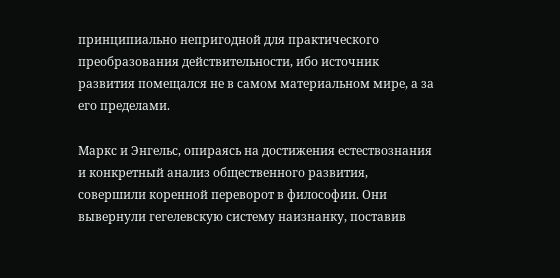принципиально непригодной для практического преобразования действительности, ибо источник развития помещался не в самом материальном мире, а за его пределами.

Маркс и Энгельс, опираясь на достижения естествознания и конкретный анализ общественного развития, совершили коренной переворот в философии. Они вывернули гегелевскую систему наизнанку, поставив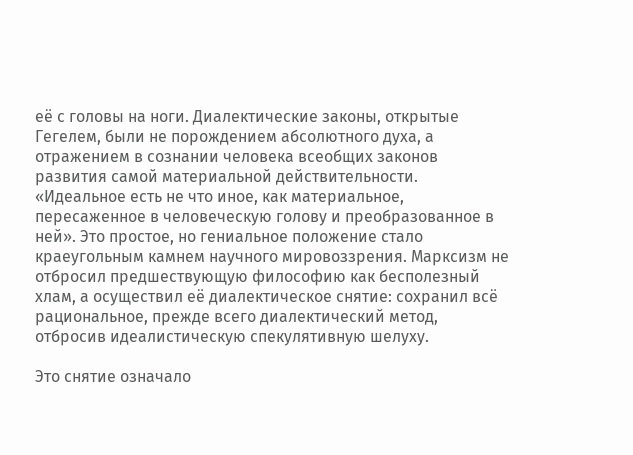её с головы на ноги. Диалектические законы, открытые Гегелем, были не порождением абсолютного духа, а отражением в сознании человека всеобщих законов развития самой материальной действительности. «Идеальное есть не что иное, как материальное, пересаженное в человеческую голову и преобразованное в ней». Это простое, но гениальное положение стало краеугольным камнем научного мировоззрения. Марксизм не отбросил предшествующую философию как бесполезный хлам, а осуществил её диалектическое снятие: сохранил всё рациональное, прежде всего диалектический метод, отбросив идеалистическую спекулятивную шелуху.

Это снятие означало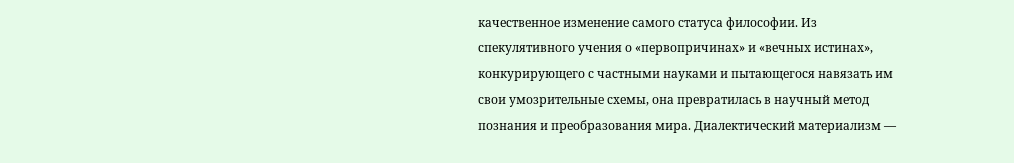качественное изменение самого статуса философии. Из спекулятивного учения о «первопричинах» и «вечных истинах», конкурирующего с частными науками и пытающегося навязать им свои умозрительные схемы, она превратилась в научный метод познания и преобразования мира. Диалектический материализм —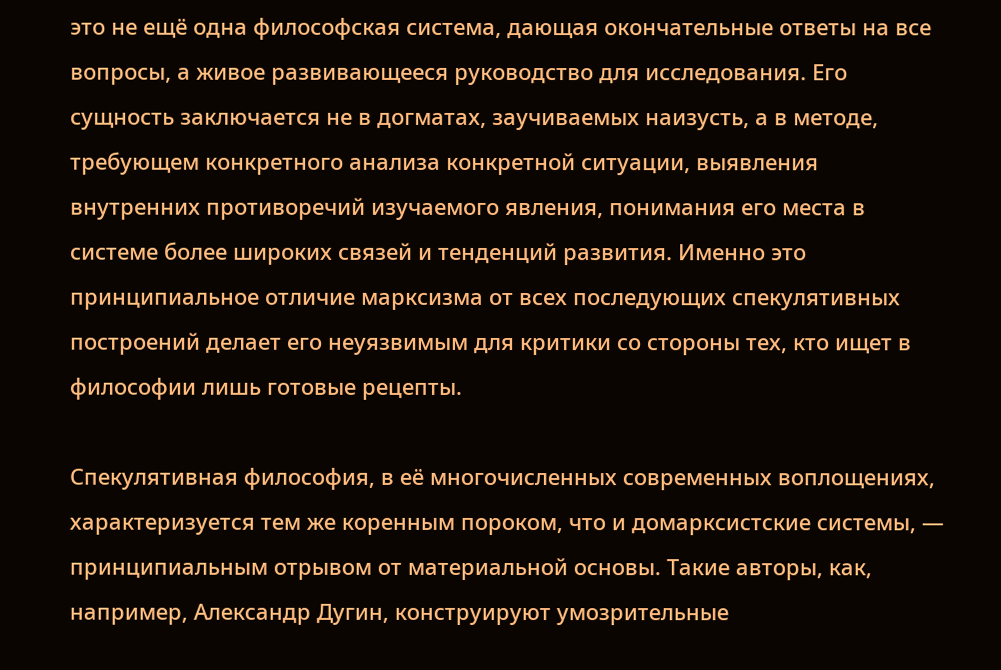это не ещё одна философская система, дающая окончательные ответы на все вопросы, а живое развивающееся руководство для исследования. Его сущность заключается не в догматах, заучиваемых наизусть, а в методе, требующем конкретного анализа конкретной ситуации, выявления внутренних противоречий изучаемого явления, понимания его места в системе более широких связей и тенденций развития. Именно это принципиальное отличие марксизма от всех последующих спекулятивных построений делает его неуязвимым для критики со стороны тех, кто ищет в философии лишь готовые рецепты.

Спекулятивная философия, в её многочисленных современных воплощениях, характеризуется тем же коренным пороком, что и домарксистские системы, — принципиальным отрывом от материальной основы. Такие авторы, как, например, Александр Дугин, конструируют умозрительные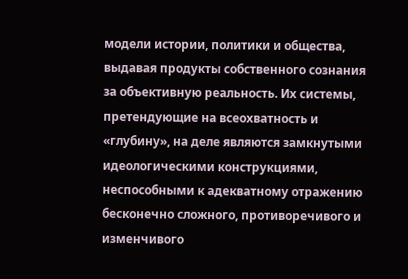модели истории, политики и общества, выдавая продукты собственного сознания за объективную реальность. Их системы, претендующие на всеохватность и «глубину», на деле являются замкнутыми идеологическими конструкциями, неспособными к адекватному отражению бесконечно сложного, противоречивого и изменчивого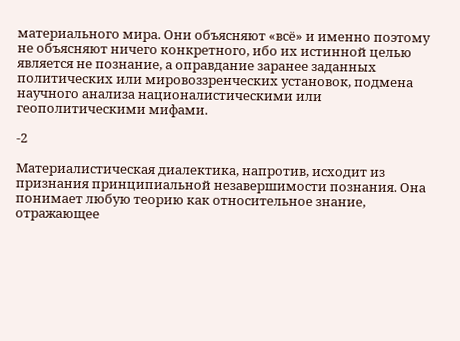материального мира. Они объясняют «всё» и именно поэтому не объясняют ничего конкретного, ибо их истинной целью является не познание, а оправдание заранее заданных политических или мировоззренческих установок, подмена научного анализа националистическими или геополитическими мифами.

-2

Материалистическая диалектика, напротив, исходит из признания принципиальной незавершимости познания. Она понимает любую теорию как относительное знание, отражающее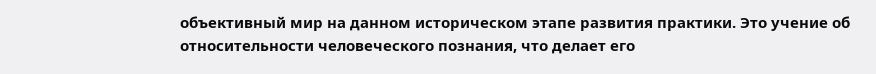объективный мир на данном историческом этапе развития практики. Это учение об относительности человеческого познания, что делает его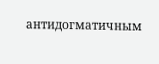антидогматичным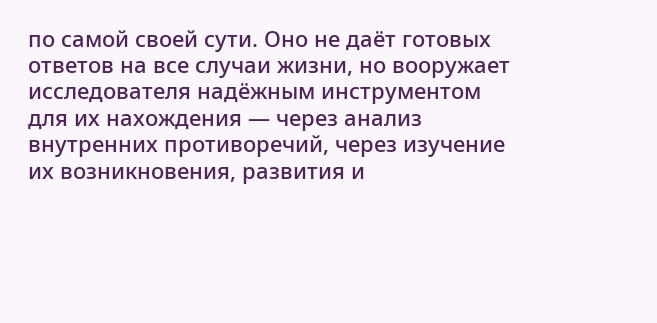по самой своей сути. Оно не даёт готовых ответов на все случаи жизни, но вооружает исследователя надёжным инструментом для их нахождения — через анализ внутренних противоречий, через изучение их возникновения, развития и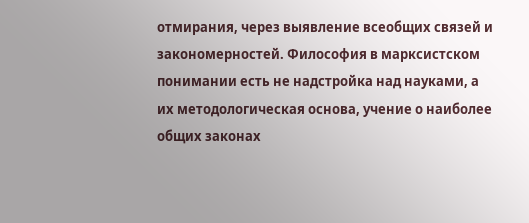отмирания, через выявление всеобщих связей и закономерностей. Философия в марксистском понимании есть не надстройка над науками, а их методологическая основа, учение о наиболее общих законах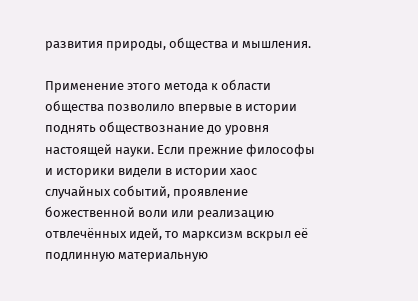развития природы, общества и мышления.

Применение этого метода к области общества позволило впервые в истории поднять обществознание до уровня настоящей науки. Если прежние философы и историки видели в истории хаос случайных событий, проявление божественной воли или реализацию отвлечённых идей, то марксизм вскрыл её подлинную материальную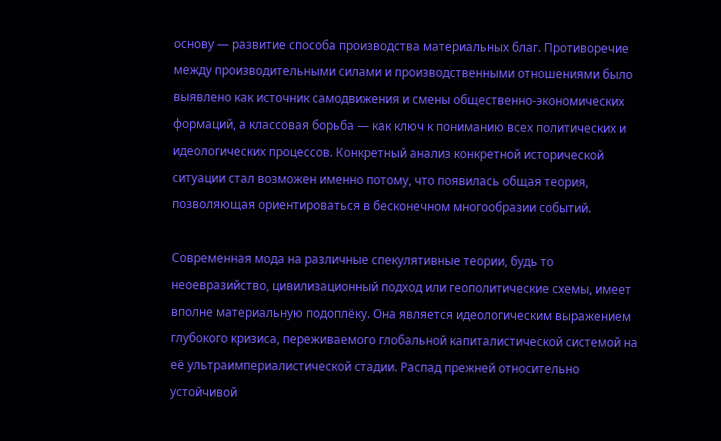основу — развитие способа производства материальных благ. Противоречие между производительными силами и производственными отношениями было выявлено как источник самодвижения и смены общественно-экономических формаций, а классовая борьба — как ключ к пониманию всех политических и идеологических процессов. Конкретный анализ конкретной исторической ситуации стал возможен именно потому, что появилась общая теория, позволяющая ориентироваться в бесконечном многообразии событий.

Современная мода на различные спекулятивные теории, будь то неоевразийство, цивилизационный подход или геополитические схемы, имеет вполне материальную подоплёку. Она является идеологическим выражением глубокого кризиса, переживаемого глобальной капиталистической системой на её ультраимпериалистической стадии. Распад прежней относительно устойчивой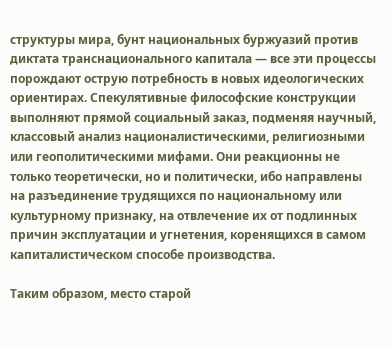структуры мира, бунт национальных буржуазий против диктата транснационального капитала — все эти процессы порождают острую потребность в новых идеологических ориентирах. Спекулятивные философские конструкции выполняют прямой социальный заказ, подменяя научный, классовый анализ националистическими, религиозными или геополитическими мифами. Они реакционны не только теоретически, но и политически, ибо направлены на разъединение трудящихся по национальному или культурному признаку, на отвлечение их от подлинных причин эксплуатации и угнетения, коренящихся в самом капиталистическом способе производства.

Таким образом, место старой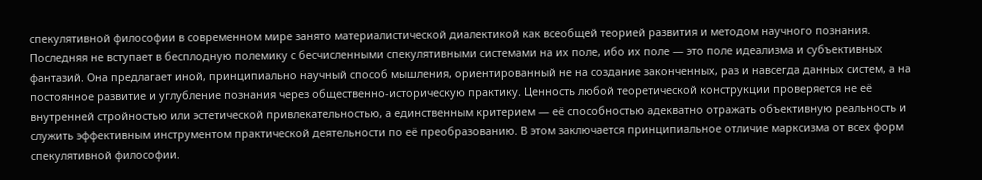спекулятивной философии в современном мире занято материалистической диалектикой как всеобщей теорией развития и методом научного познания. Последняя не вступает в бесплодную полемику с бесчисленными спекулятивными системами на их поле, ибо их поле — это поле идеализма и субъективных фантазий. Она предлагает иной, принципиально научный способ мышления, ориентированный не на создание законченных, раз и навсегда данных систем, а на постоянное развитие и углубление познания через общественно-историческую практику. Ценность любой теоретической конструкции проверяется не её внутренней стройностью или эстетической привлекательностью, а единственным критерием — её способностью адекватно отражать объективную реальность и служить эффективным инструментом практической деятельности по её преобразованию. В этом заключается принципиальное отличие марксизма от всех форм спекулятивной философии.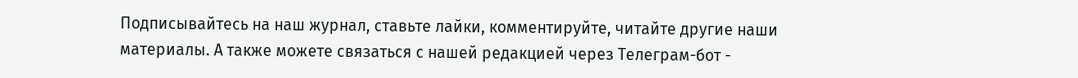Подписывайтесь на наш журнал, ставьте лайки, комментируйте, читайте другие наши материалы. А также можете связаться с нашей редакцией через Телеграм-бот -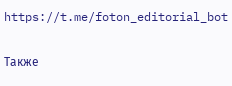https://t.me/foton_editorial_bot

Также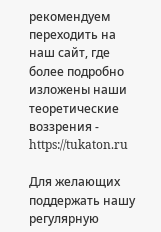рекомендуем переходить на наш сайт, где более подробно изложены наши теоретические воззрения - https://tukaton.ru

Для желающих поддержать нашу регулярную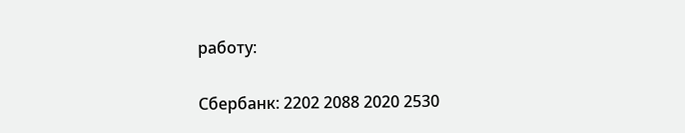работу:

Сбербанк: 2202 2088 2020 2530